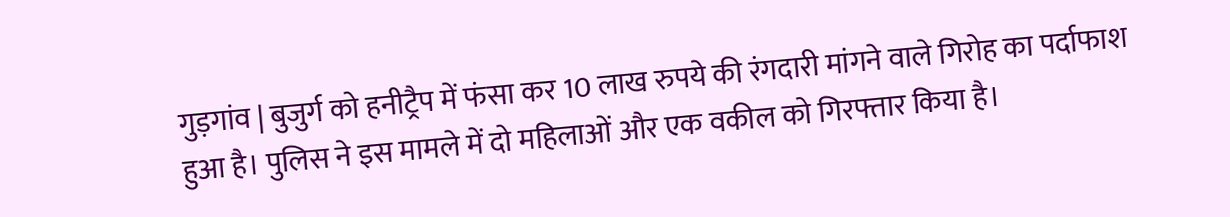गुड़गांव | बुजुर्ग को हनीट्रैप में फंसा कर 10 लाख रुपये की रंगदारी मांगने वाले गिरोह का पर्दाफाश हुआ है। पुलिस ने इस मामले में दो महिलाओं और एक वकील को गिरफ्तार किया है।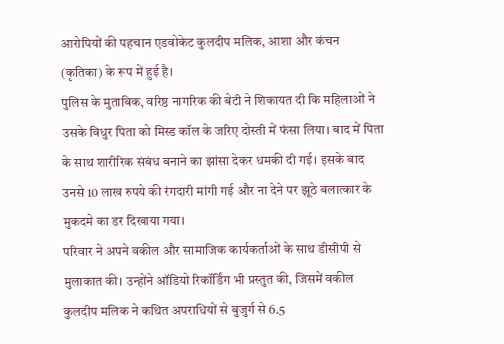आरोपियों की पहचान एडवोकेट कुलदीप मलिक, आशा और कंचन (कृतिका) के रूप में हुई है।
पुलिस के मुताबिक, वरिष्ठ नागरिक की बेटी ने शिकायत दी कि महिलाओं ने उसके विधुर पिता को मिस्ड कॉल के जरिए दोस्ती में फंसा लिया। बाद में पिता के साथ शारीरिक संबंध बनाने का झांसा देकर धमकी दी गई। इसके बाद उनसे 10 लाख रुपये की रंगदारी मांगी गई और ना देने पर झूठे बलात्कार के मुकदमे का डर दिखाया गया।
परिवार ने अपने वकील और सामाजिक कार्यकर्ताओं के साथ डीसीपी से मुलाकात की। उन्होंने ऑडियो रिकॉर्डिंग भी प्रस्तुत की, जिसमें वकील कुलदीप मलिक ने कथित अपराधियों से बुजुर्ग से 6.5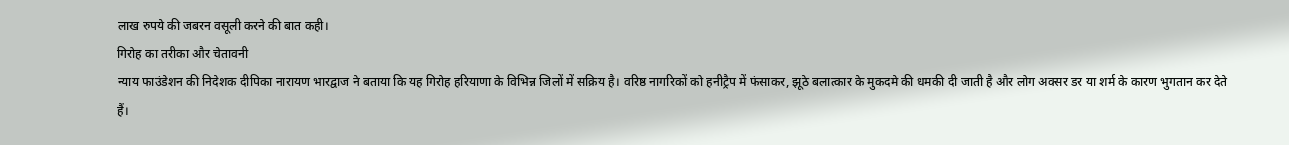लाख रुपये की जबरन वसूली करने की बात कही।
गिरोह का तरीका और चेतावनी
न्याय फाउंडेशन की निदेशक दीपिका नारायण भारद्वाज ने बताया कि यह गिरोह हरियाणा के विभिन्न जिलों में सक्रिय है। वरिष्ठ नागरिकों को हनीट्रैप में फंसाकर, झूठे बलात्कार के मुकदमे की धमकी दी जाती है और लोग अक्सर डर या शर्म के कारण भुगतान कर देते हैं।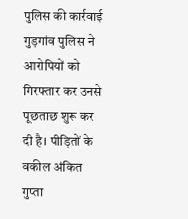पुलिस की कार्रवाई
गुड़गांव पुलिस ने आरोपियों को गिरफ्तार कर उनसे पूछताछ शुरू कर दी है। पीड़ितों के वकील अंकित गुप्ता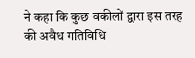ने कहा कि कुछ वकीलों द्वारा इस तरह की अवैध गतिविधि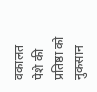वकालत पेशे की प्रतिष्ठा को नुकसान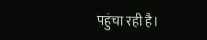पहुंचा रही है।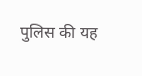पुलिस की यह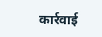कार्रवाई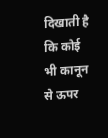दिखाती है कि कोई भी कानून से ऊपर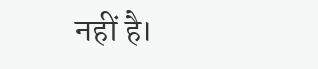नहीं है।